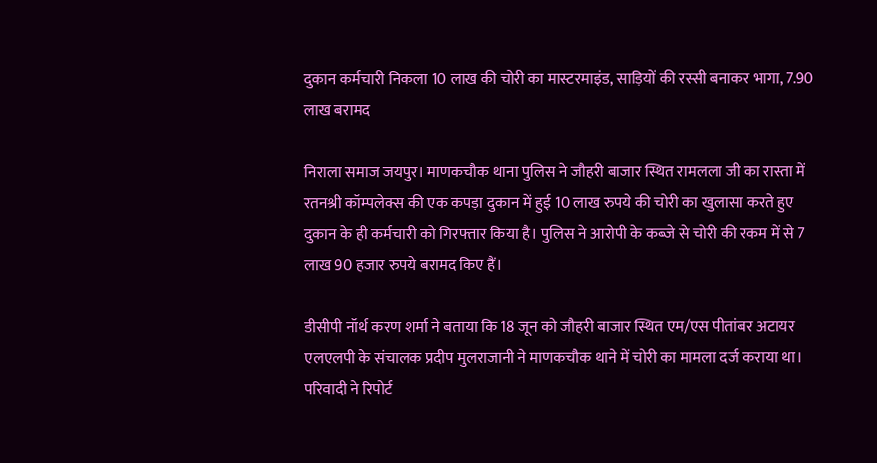दुकान कर्मचारी निकला 10 लाख की चोरी का मास्टरमाइंड, साड़ियों की रस्सी बनाकर भागा, 7.90 लाख बरामद

निराला समाज जयपुर। माणकचौक थाना पुलिस ने जौहरी बाजार स्थित रामलला जी का रास्ता में रतनश्री कॉम्पलेक्स की एक कपड़ा दुकान में हुई 10 लाख रुपये की चोरी का खुलासा करते हुए दुकान के ही कर्मचारी को गिरफ्तार किया है। पुलिस ने आरोपी के कब्जे से चोरी की रकम में से 7 लाख 90 हजार रुपये बरामद किए हैं।

डीसीपी नॉर्थ करण शर्मा ने बताया कि 18 जून को जौहरी बाजार स्थित एम/एस पीतांबर अटायर एलएलपी के संचालक प्रदीप मुलराजानी ने माणकचौक थाने में चोरी का मामला दर्ज कराया था। परिवादी ने रिपोर्ट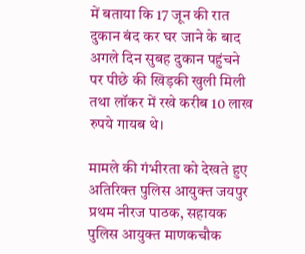में बताया कि 17 जून की रात दुकान बंद कर घर जाने के बाद अगले दिन सुबह दुकान पहुंचने पर पीछे की खिड़की खुली मिली तथा लॉकर में रखे करीब 10 लाख रुपये गायब थे।

मामले की गंभीरता को देखते हुए अतिरिक्त पुलिस आयुक्त जयपुर प्रथम नीरज पाठक, सहायक पुलिस आयुक्त माणकचौक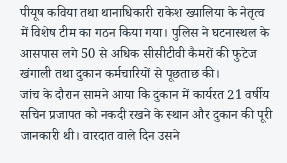पीयूष कविया तथा थानाधिकारी राकेश ख्यालिया के नेतृत्व में विशेष टीम का गठन किया गया। पुलिस ने घटनास्थल के आसपास लगे 50 से अधिक सीसीटीवी कैमरों की फुटेज खंगाली तथा दुकान कर्मचारियों से पूछताछ की।
जांच के दौरान सामने आया कि दुकान में कार्यरत 21 वर्षीय सचिन प्रजापत को नकदी रखने के स्थान और दुकान की पूरी जानकारी थी। वारदात वाले दिन उसने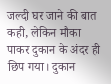जल्दी घर जाने की बात कही, लेकिन मौका पाकर दुकान के अंदर ही छिप गया। दुकान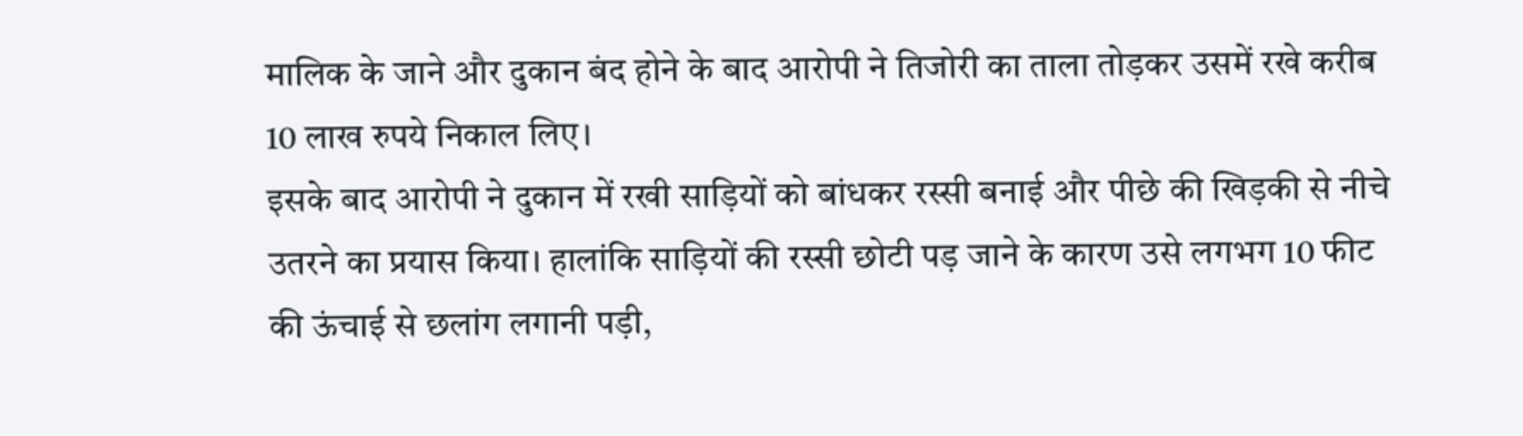मालिक के जाने और दुकान बंद होने के बाद आरोपी ने तिजोरी का ताला तोड़कर उसमें रखे करीब 10 लाख रुपये निकाल लिए।
इसके बाद आरोपी ने दुकान में रखी साड़ियों को बांधकर रस्सी बनाई और पीछे की खिड़की से नीचे उतरने का प्रयास किया। हालांकि साड़ियों की रस्सी छोटी पड़ जाने के कारण उसे लगभग 10 फीट की ऊंचाई से छलांग लगानी पड़ी,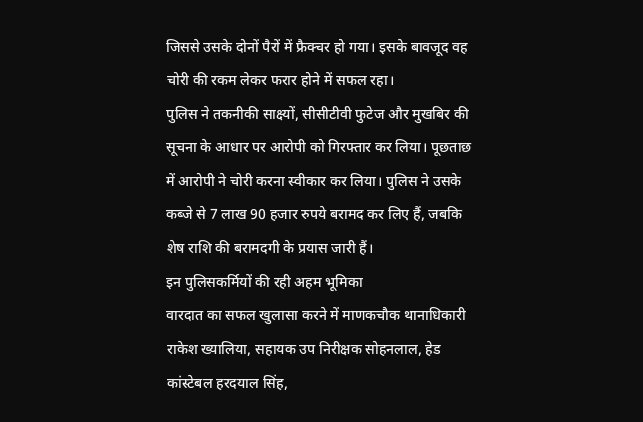जिससे उसके दोनों पैरों में फ्रैक्चर हो गया। इसके बावजूद वह चोरी की रकम लेकर फरार होने में सफल रहा।
पुलिस ने तकनीकी साक्ष्यों, सीसीटीवी फुटेज और मुखबिर की सूचना के आधार पर आरोपी को गिरफ्तार कर लिया। पूछताछ में आरोपी ने चोरी करना स्वीकार कर लिया। पुलिस ने उसके कब्जे से 7 लाख 90 हजार रुपये बरामद कर लिए हैं, जबकि शेष राशि की बरामदगी के प्रयास जारी हैं।
इन पुलिसकर्मियों की रही अहम भूमिका
वारदात का सफल खुलासा करने में माणकचौक थानाधिकारी राकेश ख्यालिया, सहायक उप निरीक्षक सोहनलाल, हेड कांस्टेबल हरदयाल सिंह,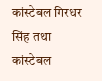कांस्टेबल गिरधर सिंह तथा कांस्टेबल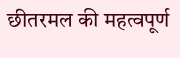छीतरमल की महत्वपूर्ण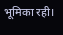भूमिका रही।